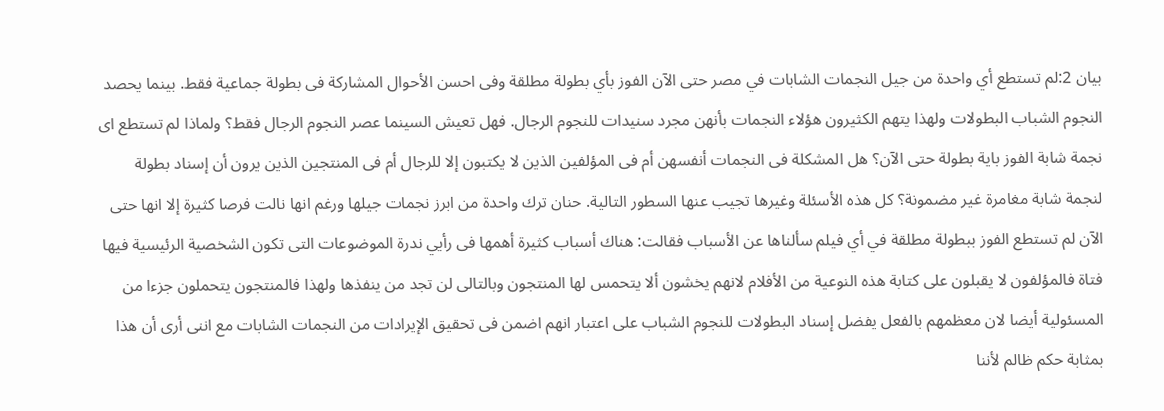بيان 2:لم تستطع أي واحدة من جيل النجمات الشابات في مصر حتى الآن الفوز بأي بطولة مطلقة وفى احسن الأحوال المشاركة فى بطولة جماعية فقط. بينما يحصد النجوم الشباب البطولات ولهذا يتهم الكثيرون هؤلاء النجمات بأنهن مجرد سنيدات للنجوم الرجال. فهل تعيش السينما عصر النجوم الرجال فقط؟ ولماذا لم تستطع اى نجمة شابة الفوز باية بطولة حتى الآن؟ هل المشكلة فى النجمات أنفسهن أم فى المؤلفين الذين لا يكتبون إلا للرجال أم فى المنتجين الذين يرون أن إسناد بطولة لنجمة شابة مغامرة غير مضمونة؟ كل هذه الأسئلة وغيرها تجيب عنها السطور التالية. حنان ترك واحدة من ابرز نجمات جيلها ورغم انها نالت فرصا كثيرة إلا انها حتى الآن لم تستطع الفوز ببطولة مطلقة في أي فيلم سألناها عن الأسباب فقالت: هناك أسباب كثيرة أهمها فى رأيي ندرة الموضوعات التى تكون الشخصية الرئيسية فيها فتاة فالمؤلفون لا يقبلون على كتابة هذه النوعية من الأفلام لانهم يخشون ألا يتحمس لها المنتجون وبالتالى لن تجد من ينفذها ولهذا فالمنتجون يتحملون جزءا من المسئولية أيضا لان معظمهم بالفعل يفضل إسناد البطولات للنجوم الشباب على اعتبار انهم اضمن فى تحقيق الإيرادات من النجمات الشابات مع اننى أرى أن هذا بمثابة حكم ظالم لأننا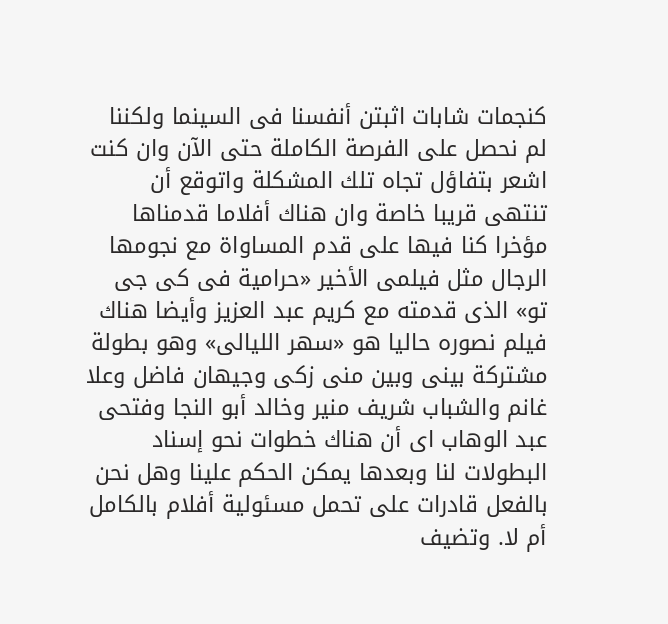كنجمات شابات اثبتن أنفسنا فى السينما ولكننا لم نحصل على الفرصة الكاملة حتى الآن وان كنت اشعر بتفاؤل تجاه تلك المشكلة واتوقع أن تنتهى قريبا خاصة وان هناك أفلاما قدمناها مؤخرا كنا فيها على قدم المساواة مع نجومها الرجال مثل فيلمى الأخير «حرامية فى كى جى تو» الذى قدمته مع كريم عبد العزيز وأيضا هناك فيلم نصوره حاليا هو «سهر الليالى» وهو بطولة مشتركة بينى وبين منى زكى وجيهان فاضل وعلا غانم والشباب شريف منير وخالد أبو النجا وفتحى عبد الوهاب اى أن هناك خطوات نحو إسناد البطولات لنا وبعدها يمكن الحكم علينا وهل نحن بالفعل قادرات على تحمل مسئولية أفلام بالكامل أم لا. وتضيف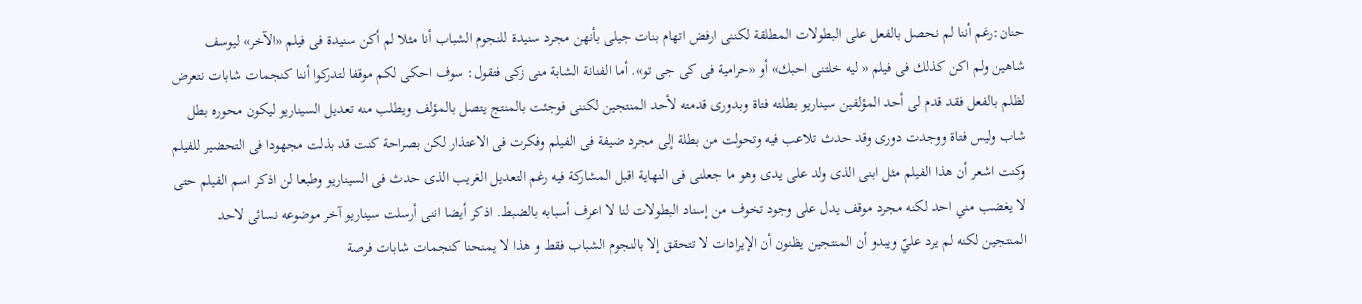حنان:رغم أننا لم نحصل بالفعل على البطولات المطلقة لكننى ارفض اتهام بنات جيلى بأنهن مجرد سنيدة للنجوم الشباب أنا مثلا لم أكن سنيدة فى فيلم «الآخر» ليوسف شاهين ولم اكن كذلك فى فيلم « ليه خلتنى احبك» أو «حرامية فى كى جى تو». أما الفنانة الشابة منى زكى فتقول: سوف احكى لكم موقفا لتدركوا أننا كنجمات شابات نتعرض لظلم بالفعل فقد قدم لى أحد المؤلفين سيناريو بطلته فتاة وبدورى قدمته لأحد المنتجين لكننى فوجئت بالمنتج يتصل بالمؤلف ويطلب منه تعديل السيناريو ليكون محوره بطل شاب وليس فتاة ووجدت دورى وقد حدث تلاعب فيه وتحولت من بطلة إلى مجرد ضيفة فى الفيلم وفكرت فى الاعتذار لكن بصراحة كنت قد بذلت مجهودا فى التحضير للفيلم وكنت اشعر أن هذا الفيلم مثل ابنى الذى ولد على يدى وهو ما جعلنى فى النهاية اقبل المشاركة فيه رغم التعديل الغريب الذى حدث فى السيناريو وطبعا لن اذكر اسم الفيلم حتى لا يغضب مني احد لكنه مجرد موقف يدل على وجود تخوف من إسناد البطولات لنا لا اعرف أسبابه بالضبط. اذكر أيضا اننى أرسلت سيناريو آخر موضوعه نسائى لاحد المنتجين لكنه لم يرد عليّ ويبدو أن المنتجين يظنون أن الإيرادات لا تتحقق إلا بالنجوم الشباب فقط و هذا لا يمنحنا كنجمات شابات فرصة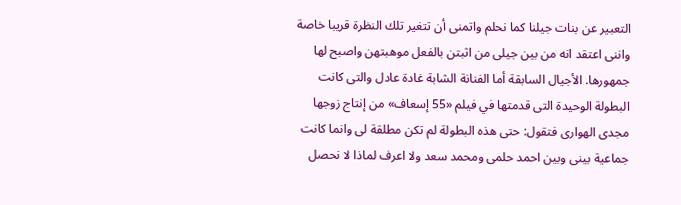التعبير عن بنات جيلنا كما نحلم واتمنى أن تتغير تلك النظرة قريبا خاصة واننى اعتقد انه من بين جيلى من اثبتن بالفعل موهبتهن واصبح لها جمهورها. الأجيال السابقة أما الفنانة الشابة غادة عادل والتى كانت البطولة الوحيدة التى قدمتها في فيلم «55 إسعاف» من إنتاج زوجها مجدى الهوارى فتقول: حتى هذه البطولة لم تكن مطلقة لى وانما كانت جماعية بينى وبين احمد حلمى ومحمد سعد ولا اعرف لماذا لا نحصل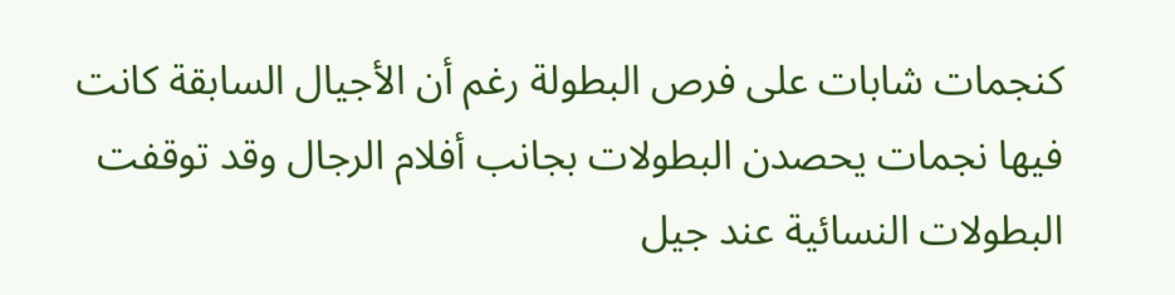كنجمات شابات على فرص البطولة رغم أن الأجيال السابقة كانت فيها نجمات يحصدن البطولات بجانب أفلام الرجال وقد توقفت البطولات النسائية عند جيل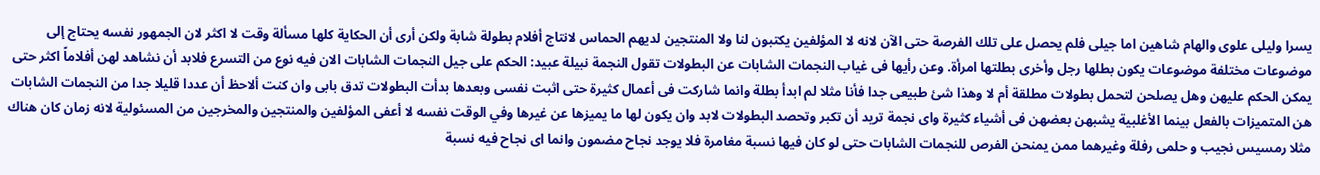يسرا وليلى علوى والهام شاهين اما جيلى فلم يحصل على تلك الفرصة حتى الآن لانه لا المؤلفين يكتبون لنا ولا المنتجين لديهم الحماس لانتاج أفلام بطولة شابة ولكن أرى أن الحكاية كلها مسألة وقت لا اكثر لان الجمهور نفسه يحتاج إلى موضوعات مختلفة موضوعات يكون بطلها رجل وأخرى بطلتها امرأة. وعن رأيها فى غياب النجمات الشابات عن البطولات تقول النجمة نبيلة عبيد: الحكم على جيل النجمات الشابات الان فيه نوع من التسرع فلابد أن نشاهد لهن أفلاماً اكثر حتى يمكن الحكم عليهن وهل يصلحن لتحمل بطولات مطلقة أم لا وهذا شئ طبيعى جدا فأنا مثلا لم ابدأ بطلة وانما شاركت فى أعمال كثيرة حتى اثبت نفسى وبعدها بدأت البطولات تدق بابى وان كنت ألاحظ أن عددا قليلا جدا من النجمات الشابات هن المتميزات بالفعل بينما الأغلبية يشبهن بعضهن فى أشياء كثيرة واى نجمة تريد أن تكبر وتحصد البطولات لابد وان يكون لها ما يميزها عن غيرها وفي الوقت نفسه لا أعفى المؤلفين والمنتجين والمخرجين من المسئولية لانه زمان كان هناك مثلا رمسيس نجيب و حلمى رفلة وغيرهما ممن يمنحن الفرص للنجمات الشابات حتى لو كان فيها نسبة مغامرة فلا يوجد نجاح مضمون وانما اى نجاح فيه نسبة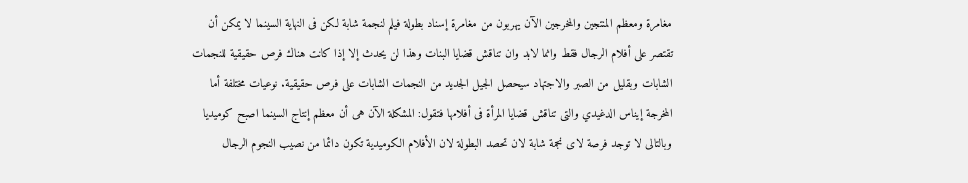مغامرة ومعظم المنتجين والمخرجين الآن يهربون من مغامرة إسناد بطولة فيلم لنجمة شابة لكن فى النهاية السينما لا يمكن أن تقتصر على أفلام الرجال فقط وانما لابد وان تناقش قضايا البنات وهذا لن يحدث إلا إذا كانت هناك فرص حقيقية للنجمات الشابات وبقليل من الصبر والاجتهاد سيحصل الجيل الجديد من النجمات الشابات على فرص حقيقية. نوعيات مختلفة أما المخرجة إيناس الدغيدي والتى تناقش قضايا المرأة فى أفلامها فتقول: المشكلة الآن هى أن معظم إنتاج السينما اصبح كوميديا وبالتالى لا توجد فرصة لاى نجمة شابة لان تحصد البطولة لان الأفلام الكوميدية تكون دائما من نصيب النجوم الرجال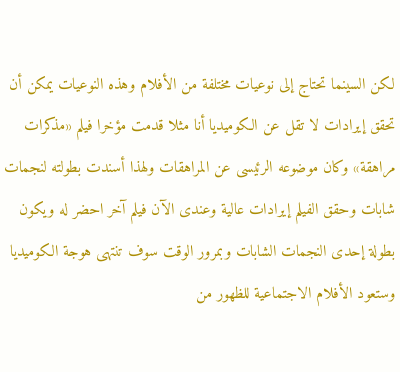لكن السينما تحتاج إلى نوعيات مختلفة من الأفلام وهذه النوعيات يمكن أن تحقق إيرادات لا تقل عن الكوميديا أنا مثلا قدمت مؤخرا فيلم «مذكرات مراهقة» وكان موضوعه الرئيسى عن المراهقات ولهذا أسندت بطولته لنجمات شابات وحقق الفيلم إيرادات عالية وعندى الآن فيلم آخر احضر له ويكون بطولة إحدى النجمات الشابات وبمرور الوقت سوف تنتهى هوجة الكوميديا وستعود الأفلام الاجتماعية للظهور من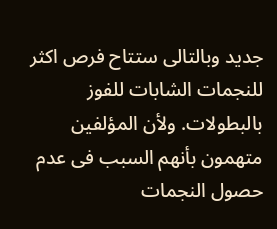جديد وبالتالى ستتاح فرص اكثر للنجمات الشابات للفوز بالبطولات. ولأن المؤلفين متهمون بأنهم السبب فى عدم حصول النجمات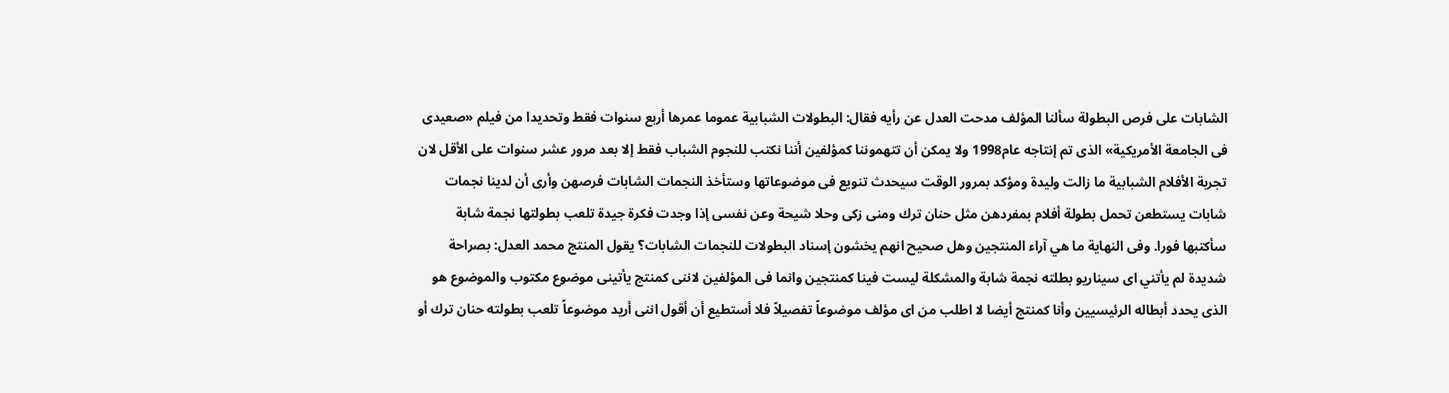الشابات على فرص البطولة سألنا المؤلف مدحت العدل عن رأيه فقال: البطولات الشبابية عموما عمرها أربع سنوات فقط وتحديدا من فيلم «صعيدى فى الجامعة الأمريكية» الذى تم إنتاجه عام1998 ولا يمكن أن تتهموننا كمؤلفين أننا نكتب للنجوم الشباب فقط إلا بعد مرور عشر سنوات على الأقل لان تجربة الأفلام الشبابية ما زالت وليدة ومؤكد بمرور الوقت سيحدث تنويع فى موضوعاتها وستأخذ النجمات الشابات فرصهن وأرى أن لدينا نجمات شابات يستطعن تحمل بطولة أفلام بمفردهن مثل حنان ترك ومنى زكى وحلا شيحة وعن نفسى إذا وجدت فكرة جيدة تلعب بطولتها نجمة شابة سأكتبها فورا. وفى النهاية ما هي آراء المنتجين وهل صحيح انهم يخشون إسناد البطولات للنجمات الشابات؟ يقول المنتج محمد العدل: بصراحة شديدة لم يأتني اى سيناريو بطلته نجمة شابة والمشكلة ليست فينا كمنتجين وانما فى المؤلفين لاننى كمنتج يأتينى موضوع مكتوب والموضوع هو الذى يحدد أبطاله الرئيسيين وأنا كمنتج أيضا لا اطلب من اى مؤلف موضوعاً تفصيلاً فلا أستطيع أن أقول اننى أريد موضوعاً تلعب بطولته حنان ترك أو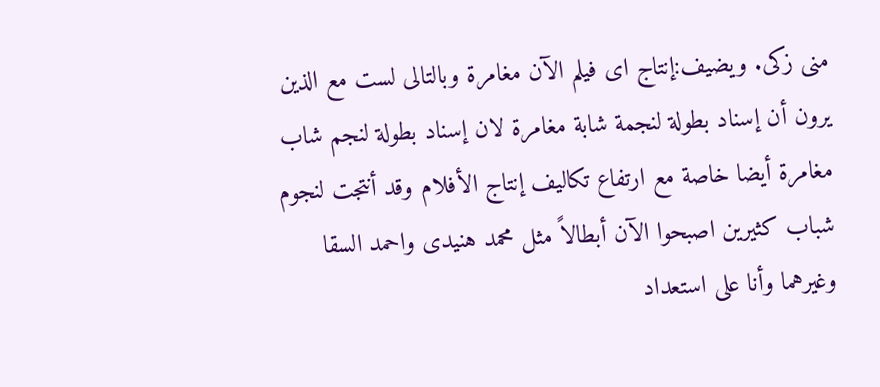منى زكى. ويضيف:إنتاج اى فيلم الآن مغامرة وبالتالى لست مع الذين يرون أن إسناد بطولة لنجمة شابة مغامرة لان إسناد بطولة لنجم شاب مغامرة أيضا خاصة مع ارتفاع تكاليف إنتاج الأفلام وقد أنتجت لنجوم شباب كثيرين اصبحوا الآن أبطالاً مثل محمد هنيدى واحمد السقا وغيرهما وأنا على استعداد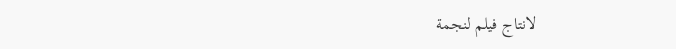لانتاج فيلم لنجمة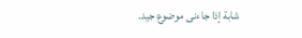شابة إذا جاءنى موضوع جيد.